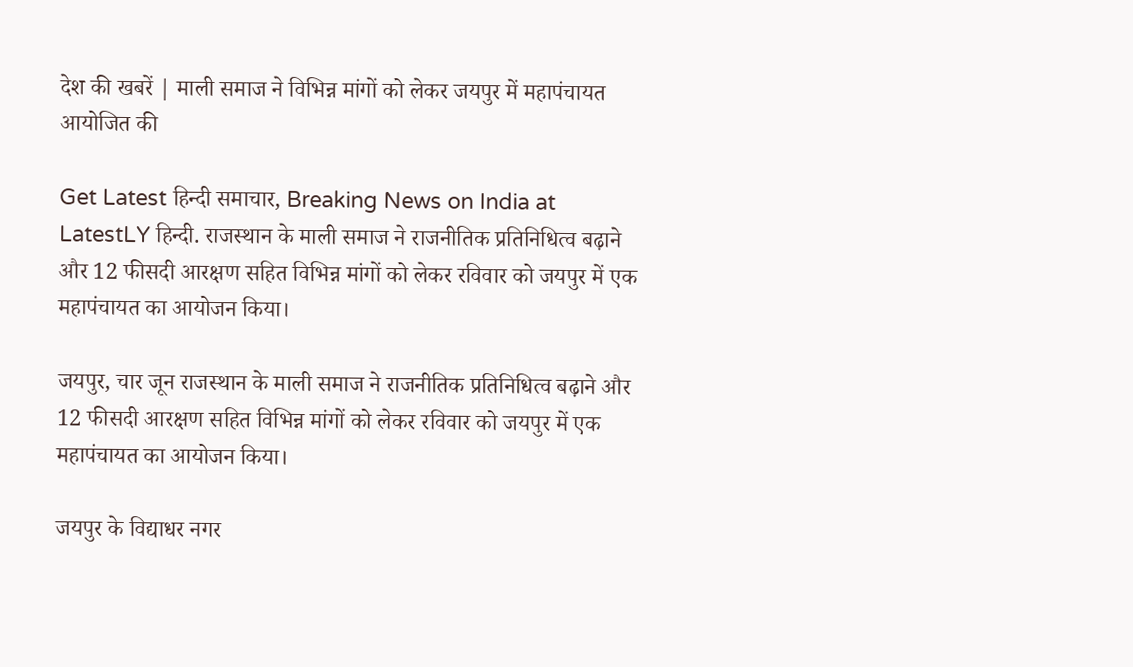देश की खबरें | माली समाज ने विभिन्न मांगों को लेकर जयपुर में महापंचायत आयोजित की

Get Latest हिन्दी समाचार, Breaking News on India at LatestLY हिन्दी. राजस्थान के माली समाज ने राजनीतिक प्रतिनिधित्व बढ़ाने और 12 फीसदी आरक्षण सहित विभिन्न मांगों को लेकर रविवार को जयपुर में एक महापंचायत का आयोजन किया।

जयपुर, चार जून राजस्थान के माली समाज ने राजनीतिक प्रतिनिधित्व बढ़ाने और 12 फीसदी आरक्षण सहित विभिन्न मांगों को लेकर रविवार को जयपुर में एक महापंचायत का आयोजन किया।

जयपुर के विद्याधर नगर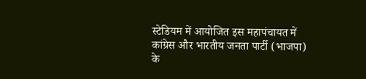स्टेडियम में आयोजित इस महापंचायत में कांग्रेस और भारतीय जनता पार्टी (भाजपा) के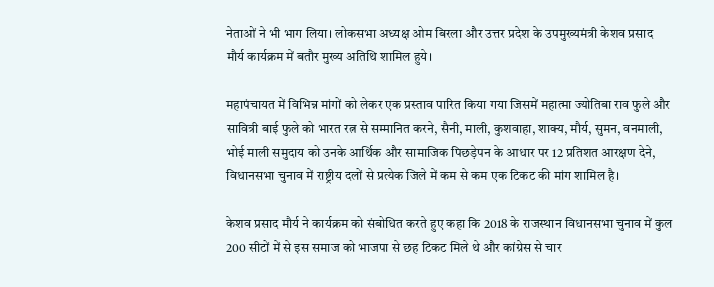नेताओं ने भी भाग लिया। लोकसभा अध्यक्ष ओम बिरला और उत्तर प्रदेश के उपमुख्यमंत्री केशव प्रसाद मौर्य कार्यक्रम में बतौर मुख्य अतिथि शामिल हुये।

महापंचायत में विभिन्न मांगों को लेकर एक प्रस्ताव पारित किया गया जिसमें महात्मा ज्योतिबा राव फुले और सावित्री बाई फुले को भारत रत्न से सम्मानित करने, सैनी, माली, कुशवाहा, शाक्य, मौर्य, सुमन, वनमाली, भोई माली समुदाय को उनके आर्थिक और सामाजिक पिछड़ेपन के आधार पर 12 प्रतिशत आरक्षण देने, विधानसभा चुनाव में राष्ट्रीय दलों से प्रत्येक जिले में कम से कम एक टिकट की मांग शामिल है।

केशव प्रसाद मौर्य ने कार्यक्रम को संबोधित करते हुए कहा कि 2018 के राजस्थान विधानसभा चुनाव में कुल 200 सीटों में से इस समाज को भाजपा से छह टिकट मिले थे और कांग्रेस से चार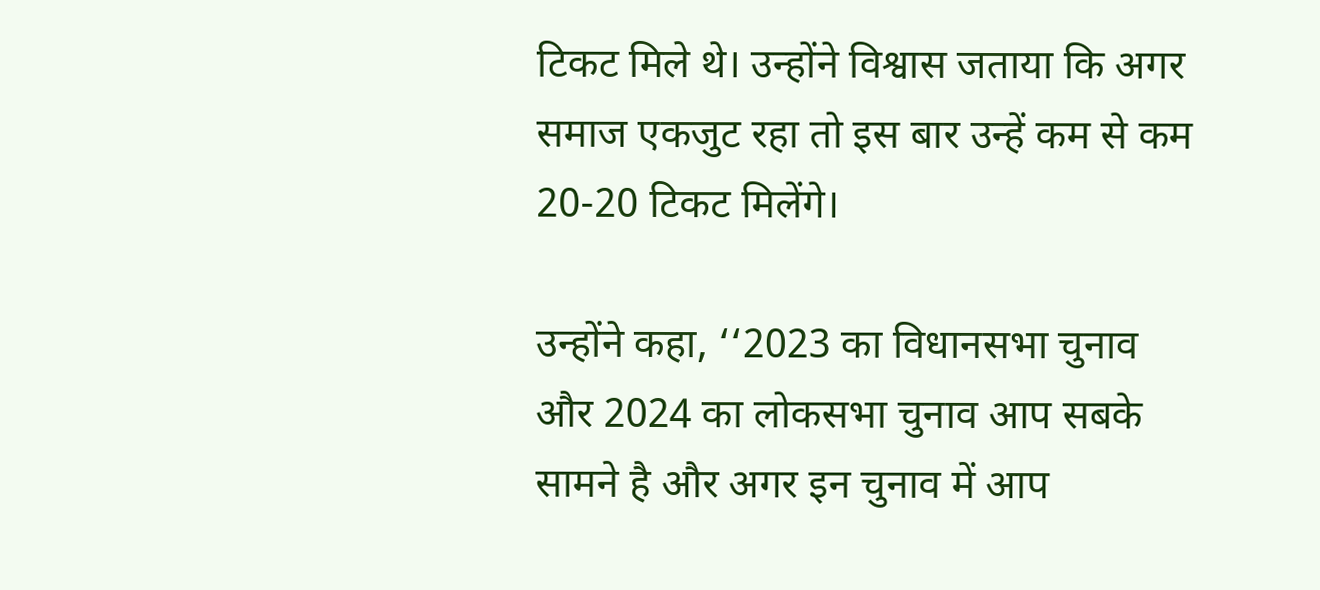टिकट मिले थे। उन्होंने विश्वास जताया कि अगर समाज एकजुट रहा तो इस बार उन्हें कम से कम 20-20 टिकट मिलेंगे।

उन्होंने कहा, ‘‘2023 का विधानसभा चुनाव और 2024 का लोकसभा चुनाव आप सबके सामने है और अगर इन चुनाव में आप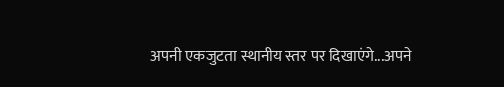अपनी एकजुटता स्थानीय स्तर पर दिखाएंगे...अपने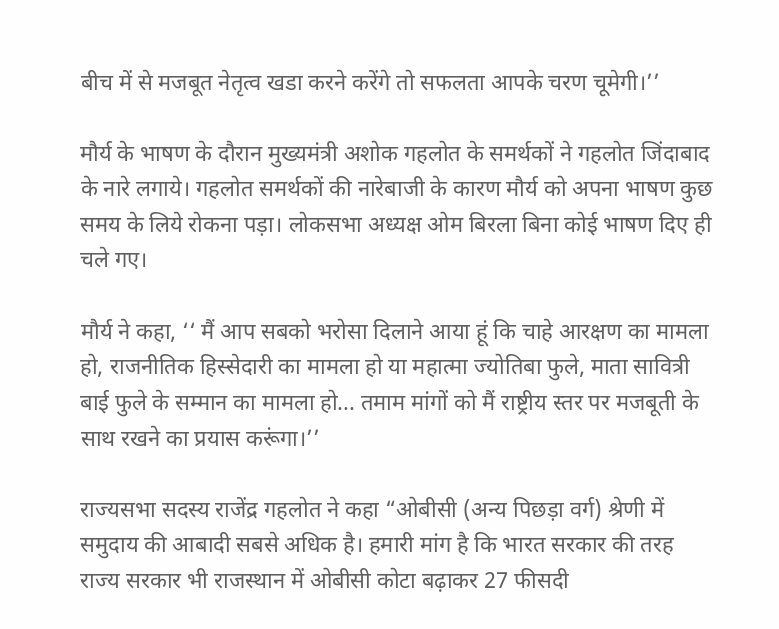बीच में से मजबूत नेतृत्व खडा करने करेंगे तो सफलता आपके चरण चूमेगी।’’

मौर्य के भाषण के दौरान मुख्यमंत्री अशोक गहलोत के समर्थकों ने गहलोत जिंदाबाद के नारे लगाये। गहलोत समर्थकों की नारेबाजी के कारण मौर्य को अपना भाषण कुछ समय के लिये रोकना पड़ा। लोकसभा अध्यक्ष ओम बिरला बिना कोई भाषण दिए ही चले गए।

मौर्य ने कहा, ‘‘ मैं आप सबको भरोसा दिलाने आया हूं कि चाहे आरक्षण का मामला हो, राजनीतिक हिस्सेदारी का मामला हो या महात्मा ज्योतिबा फुले, माता सावित्री बाई फुले के सम्मान का मामला हो... तमाम मांगों को मैं राष्ट्रीय स्तर पर मजबूती के साथ रखने का प्रयास करूंगा।’’

राज्यसभा सदस्य राजेंद्र गहलोत ने कहा “ओबीसी (अन्य पिछड़ा वर्ग) श्रेणी में समुदाय की आबादी सबसे अधिक है। हमारी मांग है कि भारत सरकार की तरह राज्य सरकार भी राजस्थान में ओबीसी कोटा बढ़ाकर 27 फीसदी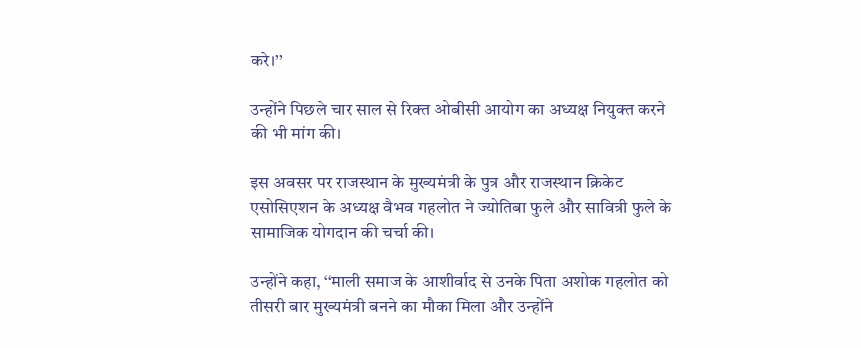करे।’’

उन्होंने पिछले चार साल से रिक्त ओबीसी आयोग का अध्यक्ष नियुक्त करने की भी मांग की।

इस अवसर पर राजस्थान के मुख्यमंत्री के पुत्र और राजस्थान क्रिकेट एसोसिएशन के अध्यक्ष वैभव गहलोत ने ज्योतिबा फुले और सावित्री फुले के सामाजिक योगदान की चर्चा की।

उन्होंने कहा, ‘‘माली समाज के आशीर्वाद से उनके पिता अशोक गहलोत को तीसरी बार मुख्यमंत्री बनने का मौका मिला और उन्होंने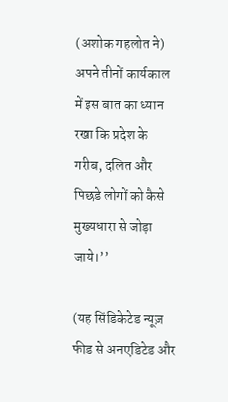(अशोक गहलोत ने) अपने तीनों कार्यकाल में इस बात का ध्यान रखा कि प्रदेश के गरीब, दलित और पिछडे लोगों को कैसे मुख्यधारा से जोड़ा जाये।’’

(यह सिंडिकेटेड न्यूज़ फीड से अनएडिटेड और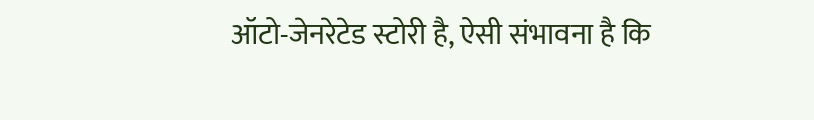ऑटो-जेनरेटेड स्टोरी है, ऐसी संभावना है कि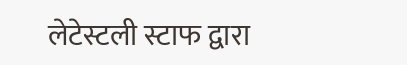लेटेस्टली स्टाफ द्वारा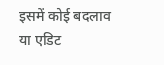इसमें कोई बदलाव या एडिट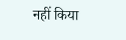नहीं किया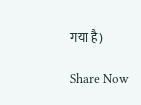गया है)

Share Now